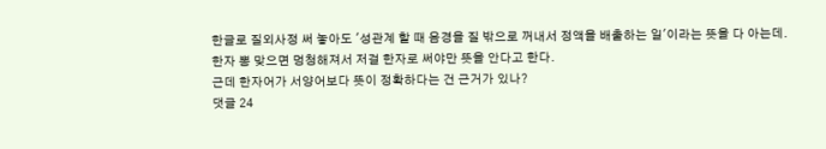한글로 질외사정 써 놓아도 '성관계 할 때 음경을 질 밖으로 꺼내서 정액을 배출하는 일'이라는 뜻을 다 아는데.
한자 뽕 맞으면 멍청해져서 저걸 한자로 써야만 뜻을 안다고 한다.
근데 한자어가 서양어보다 뜻이 정확하다는 건 근거가 있나?
댓글 24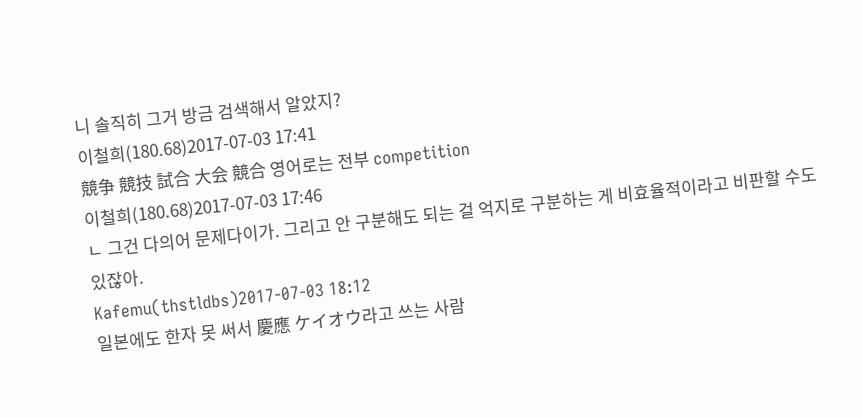니 솔직히 그거 방금 검색해서 알았지?
이철희(180.68)2017-07-03 17:41
競争 競技 試合 大会 競合 영어로는 전부 competition
이철희(180.68)2017-07-03 17:46
ㄴ 그건 다의어 문제다이가. 그리고 안 구분해도 되는 걸 억지로 구분하는 게 비효율적이라고 비판할 수도 있잖아.
Kafemu(thstldbs)2017-07-03 18:12
일본에도 한자 못 써서 慶應 ケイオウ라고 쓰는 사람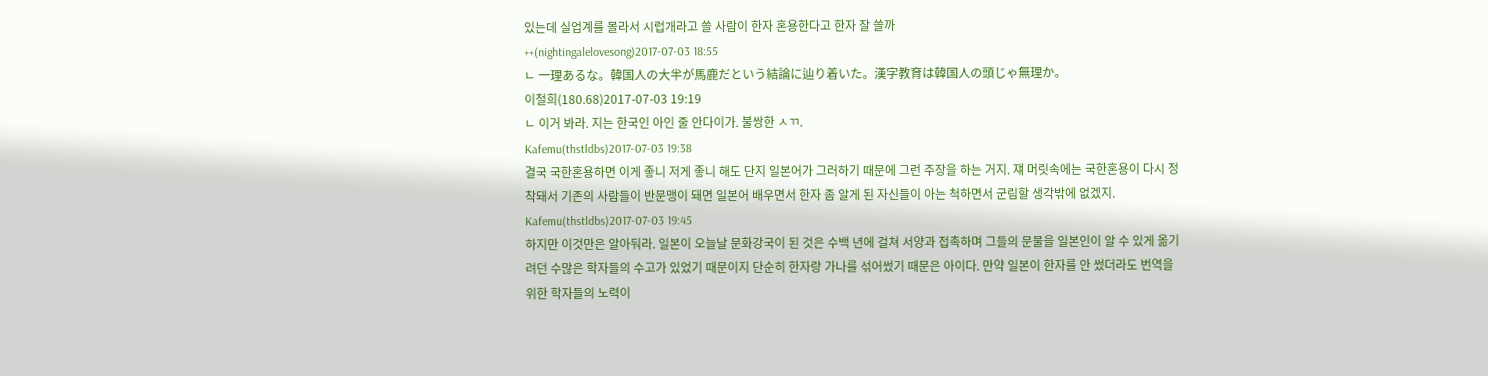있는데 실업계를 몰라서 시럽개라고 쓸 사람이 한자 혼용한다고 한자 잘 쓸까
++(nightingalelovesong)2017-07-03 18:55
ㄴ 一理あるな。韓国人の大半が馬鹿だという結論に辿り着いた。漢字教育は韓国人の頭じゃ無理か。
이철희(180.68)2017-07-03 19:19
ㄴ 이거 봐라. 지는 한국인 아인 줄 안다이가. 불쌍한 ㅅㄲ.
Kafemu(thstldbs)2017-07-03 19:38
결국 국한혼용하면 이게 좋니 저게 좋니 해도 단지 일본어가 그러하기 때문에 그런 주장을 하는 거지. 쟤 머릿속에는 국한혼용이 다시 정착돼서 기존의 사람들이 반문맹이 돼면 일본어 배우면서 한자 좀 알게 된 자신들이 아는 척하면서 군림할 생각밖에 없겠지.
Kafemu(thstldbs)2017-07-03 19:45
하지만 이것만은 알아둬라. 일본이 오늘날 문화강국이 된 것은 수백 년에 걸쳐 서양과 접촉하며 그들의 문물을 일본인이 알 수 있게 옮기려던 수많은 학자들의 수고가 있었기 때문이지 단순히 한자랑 가나를 섞어썼기 때문은 아이다. 만약 일본이 한자를 안 썼더라도 번역을 위한 학자들의 노력이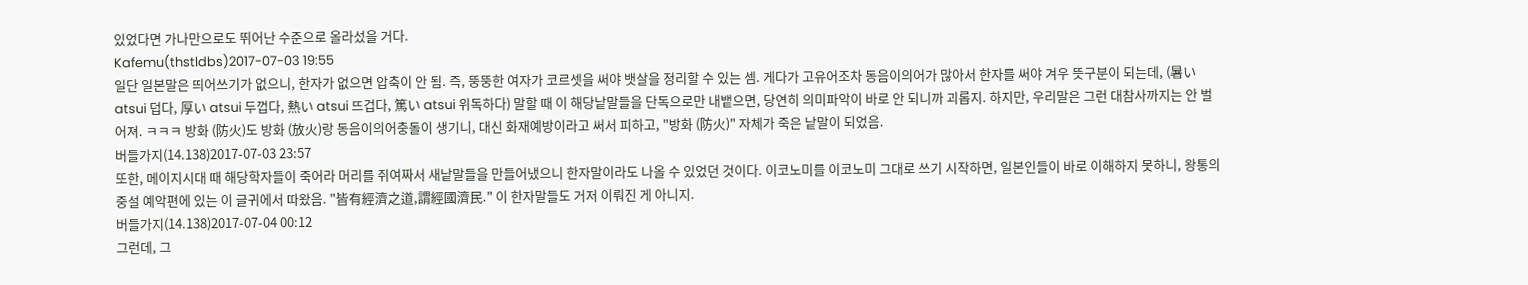있었다면 가나만으로도 뛰어난 수준으로 올라섰을 거다.
Kafemu(thstldbs)2017-07-03 19:55
일단 일본말은 띄어쓰기가 없으니, 한자가 없으면 압축이 안 됨. 즉, 뚱뚱한 여자가 코르셋을 써야 뱃살을 정리할 수 있는 셈. 게다가 고유어조차 동음이의어가 많아서 한자를 써야 겨우 뜻구분이 되는데, (暑い atsui 덥다, 厚い atsui 두껍다, 熱い atsui 뜨겁다, 篤い atsui 위독하다) 말할 때 이 해당낱말들을 단독으로만 내뱉으면, 당연히 의미파악이 바로 안 되니까 괴롭지. 하지만, 우리말은 그런 대참사까지는 안 벌어져. ㅋㅋㅋ 방화 (防火)도 방화 (放火)랑 동음이의어충돌이 생기니, 대신 화재예방이라고 써서 피하고, "방화 (防火)" 자체가 죽은 낱말이 되었음.
버들가지(14.138)2017-07-03 23:57
또한, 메이지시대 때 해당학자들이 죽어라 머리를 쥐여짜서 새낱말들을 만들어냈으니 한자말이라도 나올 수 있었던 것이다. 이코노미를 이코노미 그대로 쓰기 시작하면, 일본인들이 바로 이해하지 못하니, 왕통의 중설 예악편에 있는 이 글귀에서 따왔음. "皆有經濟之道,謂經國濟民." 이 한자말들도 거저 이뤄진 게 아니지.
버들가지(14.138)2017-07-04 00:12
그런데, 그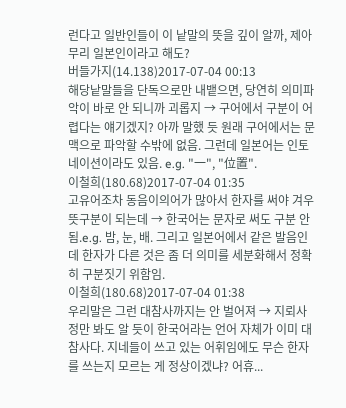런다고 일반인들이 이 낱말의 뜻을 깊이 알까, 제아무리 일본인이라고 해도?
버들가지(14.138)2017-07-04 00:13
해당낱말들을 단독으로만 내뱉으면, 당연히 의미파악이 바로 안 되니까 괴롭지 → 구어에서 구분이 어렵다는 얘기겠지? 아까 말했 듯 원래 구어에서는 문맥으로 파악할 수밖에 없음. 그런데 일본어는 인토네이션이라도 있음. e.g. "一", "位置".
이철희(180.68)2017-07-04 01:35
고유어조차 동음이의어가 많아서 한자를 써야 겨우 뜻구분이 되는데 → 한국어는 문자로 써도 구분 안 됨.e.g. 밤, 눈, 배. 그리고 일본어에서 같은 발음인데 한자가 다른 것은 좀 더 의미를 세분화해서 정확히 구분짓기 위함임.
이철희(180.68)2017-07-04 01:38
우리말은 그런 대참사까지는 안 벌어져 → 지뢰사정만 봐도 알 듯이 한국어라는 언어 자체가 이미 대참사다. 지네들이 쓰고 있는 어휘임에도 무슨 한자를 쓰는지 모르는 게 정상이겠냐? 어휴...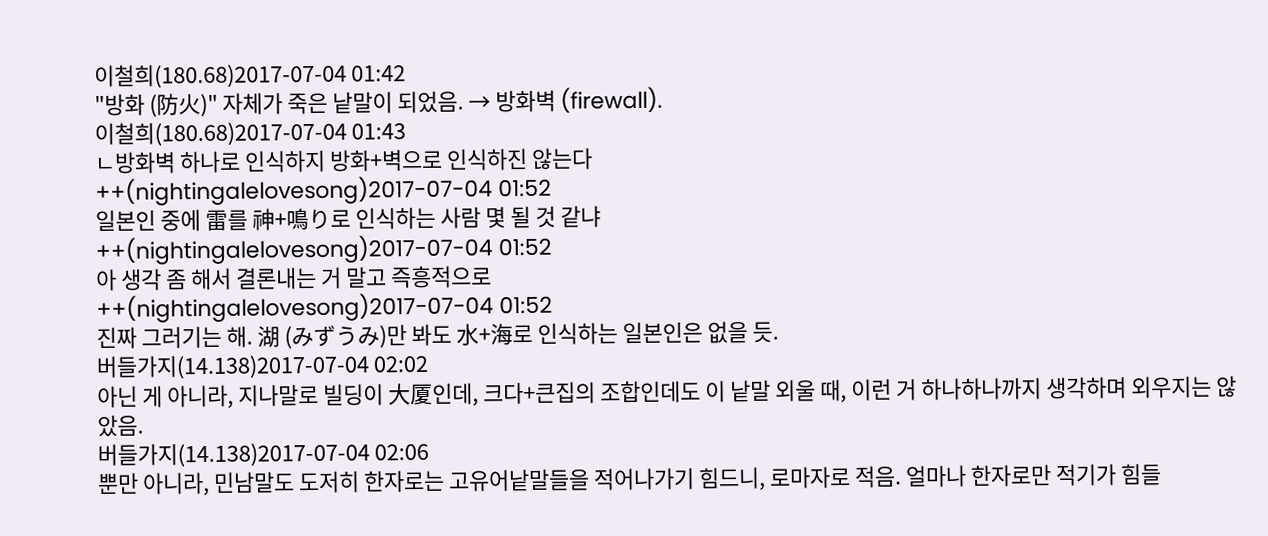이철희(180.68)2017-07-04 01:42
"방화 (防火)" 자체가 죽은 낱말이 되었음. → 방화벽 (firewall).
이철희(180.68)2017-07-04 01:43
ㄴ방화벽 하나로 인식하지 방화+벽으로 인식하진 않는다
++(nightingalelovesong)2017-07-04 01:52
일본인 중에 雷를 神+鳴り로 인식하는 사람 몇 될 것 같냐
++(nightingalelovesong)2017-07-04 01:52
아 생각 좀 해서 결론내는 거 말고 즉흥적으로
++(nightingalelovesong)2017-07-04 01:52
진짜 그러기는 해. 湖 (みずうみ)만 봐도 水+海로 인식하는 일본인은 없을 듯.
버들가지(14.138)2017-07-04 02:02
아닌 게 아니라, 지나말로 빌딩이 大厦인데, 크다+큰집의 조합인데도 이 낱말 외울 때, 이런 거 하나하나까지 생각하며 외우지는 않았음.
버들가지(14.138)2017-07-04 02:06
뿐만 아니라, 민남말도 도저히 한자로는 고유어낱말들을 적어나가기 힘드니, 로마자로 적음. 얼마나 한자로만 적기가 힘들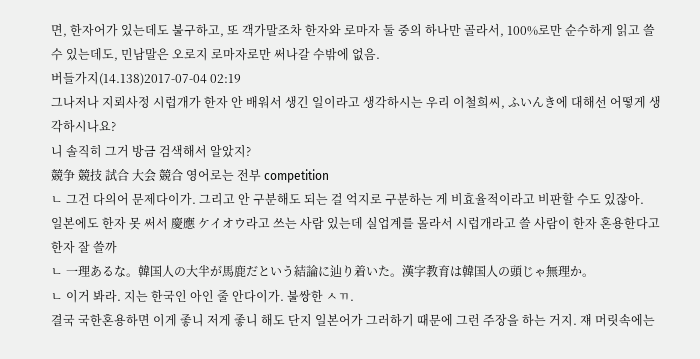면, 한자어가 있는데도 불구하고, 또 객가말조차 한자와 로마자 둘 중의 하나만 골라서, 100%로만 순수하게 읽고 쓸 수 있는데도, 민남말은 오로지 로마자로만 써나갈 수밖에 없음.
버들가지(14.138)2017-07-04 02:19
그나저나 지뢰사정 시럽개가 한자 안 배워서 생긴 일이라고 생각하시는 우리 이철희씨, ふいんき에 대해선 어떻게 생각하시나요?
니 솔직히 그거 방금 검색해서 알았지?
競争 競技 試合 大会 競合 영어로는 전부 competition
ㄴ 그건 다의어 문제다이가. 그리고 안 구분해도 되는 걸 억지로 구분하는 게 비효율적이라고 비판할 수도 있잖아.
일본에도 한자 못 써서 慶應 ケイオウ라고 쓰는 사람 있는데 실업계를 몰라서 시럽개라고 쓸 사람이 한자 혼용한다고 한자 잘 쓸까
ㄴ 一理あるな。韓国人の大半が馬鹿だという結論に辿り着いた。漢字教育は韓国人の頭じゃ無理か。
ㄴ 이거 봐라. 지는 한국인 아인 줄 안다이가. 불쌍한 ㅅㄲ.
결국 국한혼용하면 이게 좋니 저게 좋니 해도 단지 일본어가 그러하기 때문에 그런 주장을 하는 거지. 쟤 머릿속에는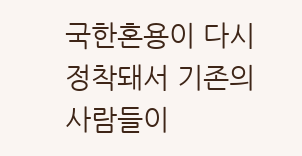국한혼용이 다시 정착돼서 기존의 사람들이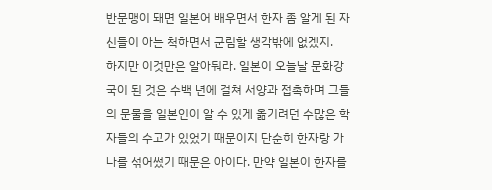반문맹이 돼면 일본어 배우면서 한자 좀 알게 된 자신들이 아는 척하면서 군림할 생각밖에 없겠지.
하지만 이것만은 알아둬라. 일본이 오늘날 문화강국이 된 것은 수백 년에 걸쳐 서양과 접촉하며 그들의 문물을 일본인이 알 수 있게 옮기려던 수많은 학자들의 수고가 있었기 때문이지 단순히 한자랑 가나를 섞어썼기 때문은 아이다. 만약 일본이 한자를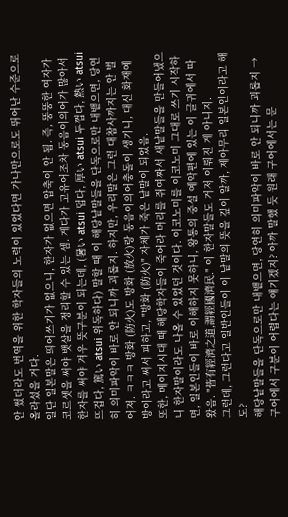안 썼더라도 번역을 위한 학자들의 노력이 있었다면 가나만으로도 뛰어난 수준으로 올라섰을 거다.
일단 일본말은 띄어쓰기가 없으니, 한자가 없으면 압축이 안 됨. 즉, 뚱뚱한 여자가 코르셋을 써야 뱃살을 정리할 수 있는 셈. 게다가 고유어조차 동음이의어가 많아서 한자를 써야 겨우 뜻구분이 되는데, (暑い atsui 덥다, 厚い atsui 두껍다, 熱い atsui 뜨겁다, 篤い atsui 위독하다) 말할 때 이 해당낱말들을 단독으로만 내뱉으면, 당연히 의미파악이 바로 안 되니까 괴롭지. 하지만, 우리말은 그런 대참사까지는 안 벌어져. ㅋㅋㅋ 방화 (防火)도 방화 (放火)랑 동음이의어충돌이 생기니, 대신 화재예방이라고 써서 피하고, "방화 (防火)" 자체가 죽은 낱말이 되었음.
또한, 메이지시대 때 해당학자들이 죽어라 머리를 쥐여짜서 새낱말들을 만들어냈으니 한자말이라도 나올 수 있었던 것이다. 이코노미를 이코노미 그대로 쓰기 시작하면, 일본인들이 바로 이해하지 못하니, 왕통의 중설 예악편에 있는 이 글귀에서 따왔음. "皆有經濟之道,謂經國濟民." 이 한자말들도 거저 이뤄진 게 아니지.
그런데, 그런다고 일반인들이 이 낱말의 뜻을 깊이 알까, 제아무리 일본인이라고 해도?
해당낱말들을 단독으로만 내뱉으면, 당연히 의미파악이 바로 안 되니까 괴롭지 → 구어에서 구분이 어렵다는 얘기겠지? 아까 말했 듯 원래 구어에서는 문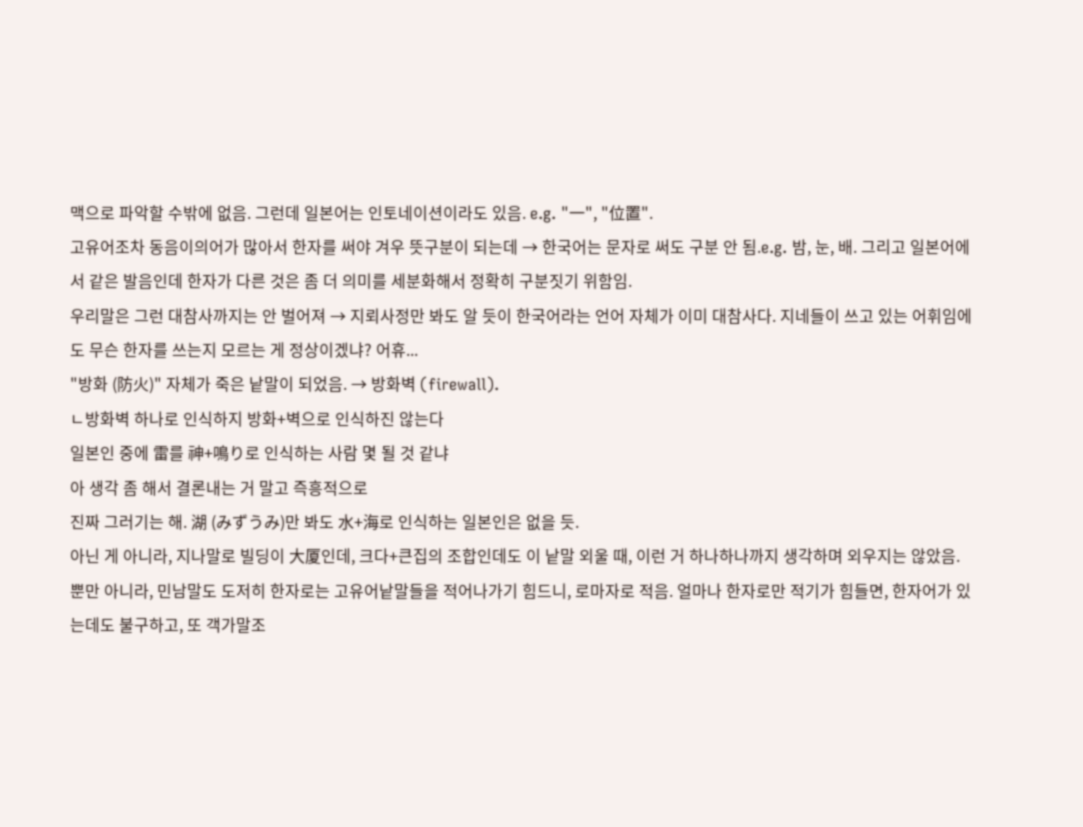맥으로 파악할 수밖에 없음. 그런데 일본어는 인토네이션이라도 있음. e.g. "一", "位置".
고유어조차 동음이의어가 많아서 한자를 써야 겨우 뜻구분이 되는데 → 한국어는 문자로 써도 구분 안 됨.e.g. 밤, 눈, 배. 그리고 일본어에서 같은 발음인데 한자가 다른 것은 좀 더 의미를 세분화해서 정확히 구분짓기 위함임.
우리말은 그런 대참사까지는 안 벌어져 → 지뢰사정만 봐도 알 듯이 한국어라는 언어 자체가 이미 대참사다. 지네들이 쓰고 있는 어휘임에도 무슨 한자를 쓰는지 모르는 게 정상이겠냐? 어휴...
"방화 (防火)" 자체가 죽은 낱말이 되었음. → 방화벽 (firewall).
ㄴ방화벽 하나로 인식하지 방화+벽으로 인식하진 않는다
일본인 중에 雷를 神+鳴り로 인식하는 사람 몇 될 것 같냐
아 생각 좀 해서 결론내는 거 말고 즉흥적으로
진짜 그러기는 해. 湖 (みずうみ)만 봐도 水+海로 인식하는 일본인은 없을 듯.
아닌 게 아니라, 지나말로 빌딩이 大厦인데, 크다+큰집의 조합인데도 이 낱말 외울 때, 이런 거 하나하나까지 생각하며 외우지는 않았음.
뿐만 아니라, 민남말도 도저히 한자로는 고유어낱말들을 적어나가기 힘드니, 로마자로 적음. 얼마나 한자로만 적기가 힘들면, 한자어가 있는데도 불구하고, 또 객가말조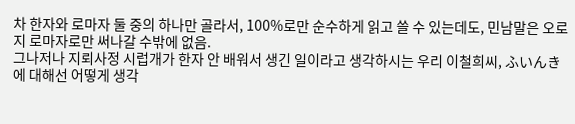차 한자와 로마자 둘 중의 하나만 골라서, 100%로만 순수하게 읽고 쓸 수 있는데도, 민남말은 오로지 로마자로만 써나갈 수밖에 없음.
그나저나 지뢰사정 시럽개가 한자 안 배워서 생긴 일이라고 생각하시는 우리 이철희씨, ふいんき에 대해선 어떻게 생각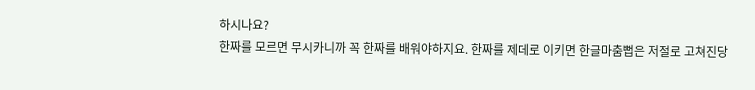하시나요?
한짜를 모르면 무시카니까 꼭 한짜를 배워야하지요. 한짜를 제데로 이키면 한글마춤뻡은 저절로 고쳐진당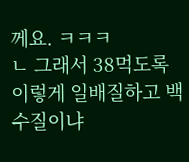께요. ㅋㅋㅋ
ㄴ 그래서 38먹도록 이렇게 일배질하고 백수질이냐